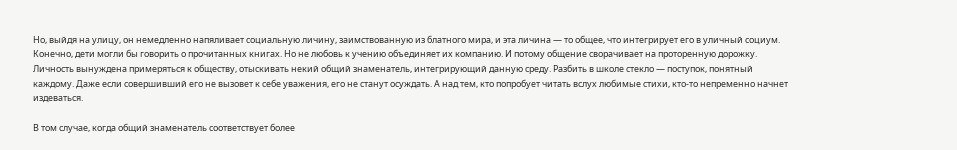Но, выйдя на улицу, он немедленно напяливает социальную личину, заимствованную из блатного мира, и эта личина — то общее, что интегрирует его в уличный социум. Конечно, дети могли бы говорить о прочитанных книгах. Но не любовь к учению объединяет их компанию. И потому общение сворачивает на проторенную дорожку. Личность вынуждена примеряться к обществу, отыскивать некий общий знаменатель, интегрирующий данную среду. Разбить в школе стекло — поступок, понятный каждому. Даже если совершивший его не вызовет к себе уважения, его не станут осуждать. А над тем, кто попробует читать вслух любимые стихи, кто-то непременно начнет издеваться.

В том случае, когда общий знаменатель соответствует более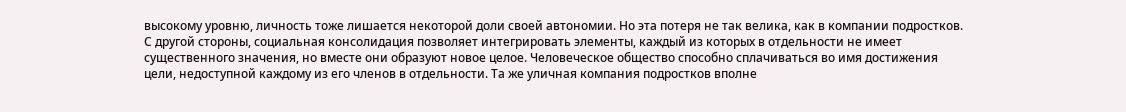высокому уровню, личность тоже лишается некоторой доли своей автономии. Но эта потеря не так велика, как в компании подростков. С другой стороны, социальная консолидация позволяет интегрировать элементы, каждый из которых в отдельности не имеет существенного значения, но вместе они образуют новое целое. Человеческое общество способно сплачиваться во имя достижения цели, недоступной каждому из его членов в отдельности. Та же уличная компания подростков вполне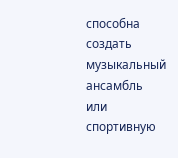способна создать музыкальный ансамбль или спортивную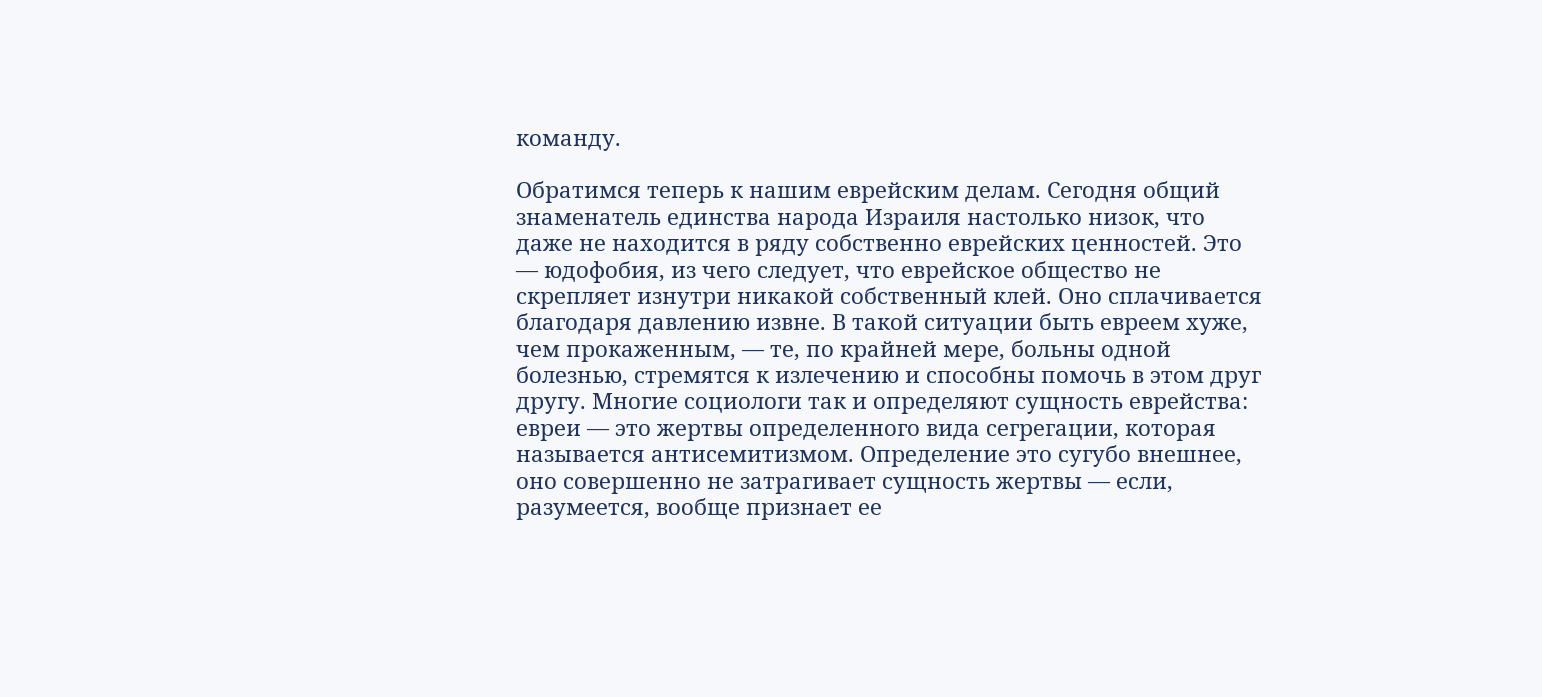команду.

Обратимся теперь к нашим еврейским делам. Сегодня общий знаменатель единства народа Израиля настолько низок, что даже не находится в ряду собственно еврейских ценностей. Это — юдофобия, из чего следует, что еврейское общество не скрепляет изнутри никакой собственный клей. Оно сплачивается благодаря давлению извне. В такой ситуации быть евреем хуже, чем прокаженным, — те, по крайней мере, больны одной болезнью, стремятся к излечению и способны помочь в этом друг другу. Многие социологи так и определяют сущность еврейства: евреи — это жертвы определенного вида сегрегации, которая называется антисемитизмом. Определение это сугубо внешнее, оно совершенно не затрагивает сущность жертвы — если, разумеется, вообще признает ее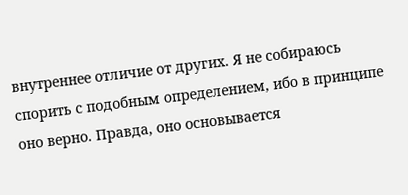внутреннее отличие от других. Я не собираюсь спорить с подобным определением, ибо в принципе оно верно. Правда, оно основывается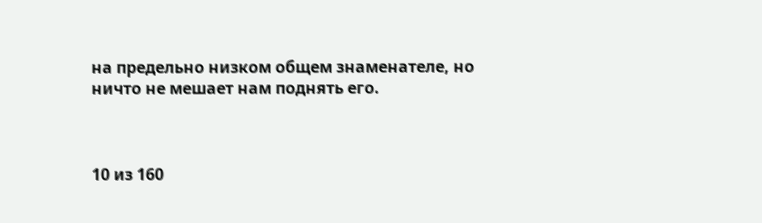на предельно низком общем знаменателе, но ничто не мешает нам поднять его.



10 из 160